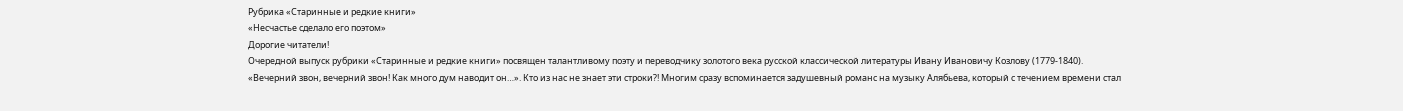Рубрика «Старинные и редкие книги»
«Несчастье сделало его поэтом»
Дорогие читатели!
Очередной выпуск рубрики «Старинные и редкие книги» посвящен талантливому поэту и переводчику золотого века русской классической литературы Ивану Ивановичу Козлову (1779-1840).
«Вечерний звон, вечерний звон! Как много дум наводит он…». Кто из нас не знает эти строки?! Многим сразу вспоминается задушевный романс на музыку Алябьева, который с течением времени стал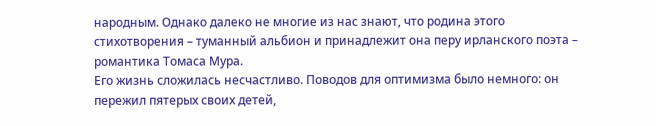народным. Однако далеко не многие из нас знают, что родина этого стихотворения – туманный альбион и принадлежит она перу ирланского поэта – романтика Томаса Мура.
Его жизнь сложилась несчастливо. Поводов для оптимизма было немного: он пережил пятерых своих детей,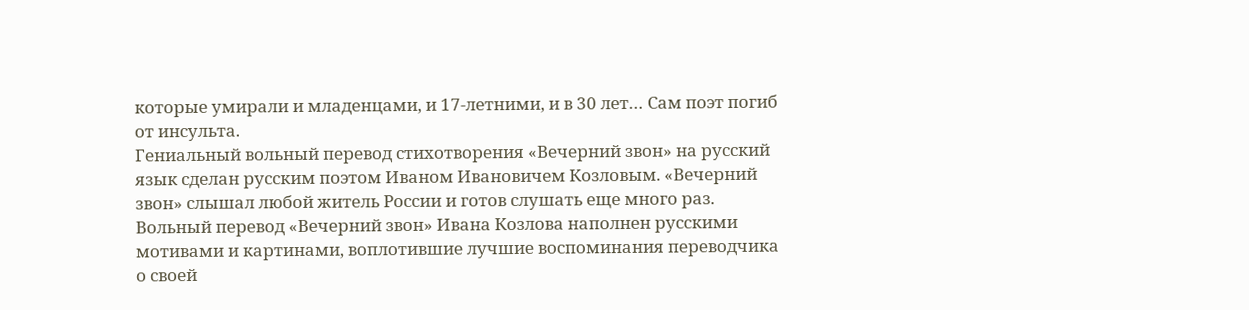которые умирали и младенцами, и 17-летними, и в 30 лет… Сам поэт погиб от инсульта.
Гениальный вольный перевод стихотворения «Вечерний звон» на русский язык сделан русским поэтом Иваном Ивановичем Козловым. «Вечерний звон» слышал любой житель России и готов слушать еще много раз.
Вольный перевод «Вечерний звон» Ивана Козлова наполнен русскими мотивами и картинами, воплотившие лучшие воспоминания переводчика о своей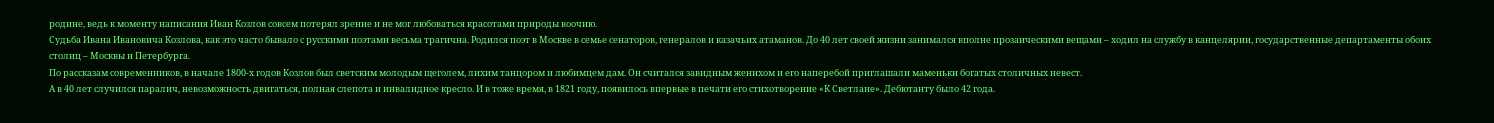родине, ведь к моменту написания Иван Козлов совсем потерял зрение и не мог любоваться красотами природы воочию.
Судьба Ивана Ивановича Козлова, как это часто бывало с русскими поэтами весьма трагична. Родился поэт в Москве в семье сенаторов, генералов и казачьих атаманов. До 40 лет своей жизни занимался вполне прозаическими вещами – ходил на службу в канцелярии, государственные департаменты обоих столиц – Москвы и Петербурга.
По рассказам современников, в начале 1800-х годов Козлов был светским молодым щеголем, лихим танцором и любимцем дам. Он считался завидным женихом и его наперебой приглашали маменьки богатых столичных невест.
А в 40 лет случился паралич, невозможность двигаться, полная слепота и инвалидное кресло. И в тоже время, в 1821 году, появилось впервые в печати его стихотворение «К Светлане». Дебютанту было 42 года.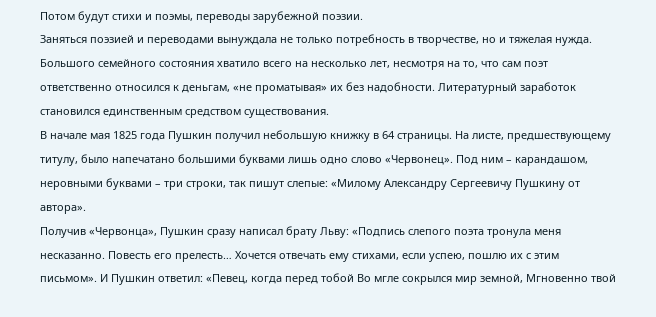Потом будут стихи и поэмы, переводы зарубежной поэзии.
Заняться поэзией и переводами вынуждала не только потребность в творчестве, но и тяжелая нужда. Большого семейного состояния хватило всего на несколько лет, несмотря на то, что сам поэт ответственно относился к деньгам, «не проматывая» их без надобности. Литературный заработок становился единственным средством существования.
В начале мая 1825 года Пушкин получил небольшую книжку в 64 страницы. На листе, предшествующему титулу, было напечатано большими буквами лишь одно слово «Червонец». Под ним – карандашом, неровными буквами – три строки, так пишут слепые: «Милому Александру Сергеевичу Пушкину от автора».
Получив «Червонца», Пушкин сразу написал брату Льву: «Подпись слепого поэта тронула меня несказанно. Повесть его прелесть… Хочется отвечать ему стихами, если успею, пошлю их с этим письмом». И Пушкин ответил: «Певец, когда перед тобой Во мгле сокрылся мир земной, Мгновенно твой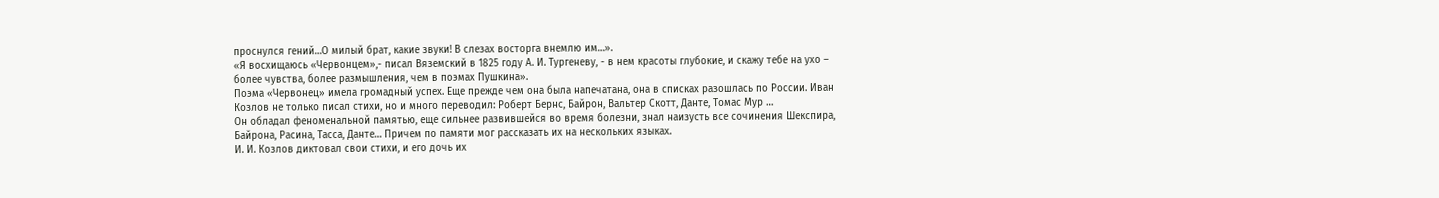проснулся гений…О милый брат, какие звуки! В слезах восторга внемлю им…».
«Я восхищаюсь «Червонцем»,- писал Вяземский в 1825 году А. И. Тургеневу, - в нем красоты глубокие, и скажу тебе на ухо – более чувства, более размышления, чем в поэмах Пушкина».
Поэма «Червонец» имела громадный успех. Еще прежде чем она была напечатана, она в списках разошлась по России. Иван Козлов не только писал стихи, но и много переводил: Роберт Бернс, Байрон, Вальтер Скотт, Данте, Томас Мур …
Он обладал феноменальной памятью, еще сильнее развившейся во время болезни, знал наизусть все сочинения Шекспира, Байрона, Расина, Тасса, Данте… Причем по памяти мог рассказать их на нескольких языках.
И. И. Козлов диктовал свои стихи, и его дочь их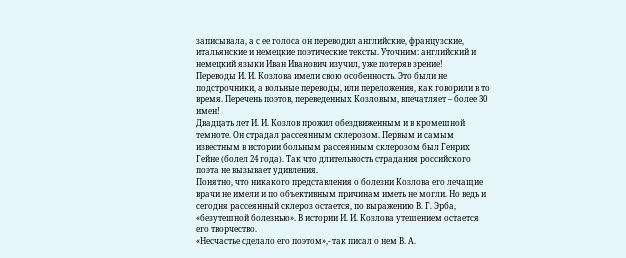записывала, а с ее голоса он переводил английские, французские, итальянские и немецкие поэтические тексты. Уточним: английский и немецкий языки Иван Иванович изучил, уже потеряв зрение!
Переводы И. И. Козлова имели свою особенность. Это были не подстрочники, а вольные переводы, или переложения, как говорили в то время. Перечень поэтов, переведенных Козловым, впечатляет – более 30 имен!
Двадцать лет И. И. Козлов прожил обездвиженным и в кромешной темноте. Он страдал рассеянным склерозом. Первым и самым известным в истории больным рассеянным склерозом был Генрих Гейне (болел 24 года). Так что длительность страдания российского поэта не вызывает удивления.
Понятно, что никакого представления о болезни Козлова его лечащие врачи не имели и по объективным причинам иметь не могли. Но ведь и сегодня рассеянный склероз остается, по выражению В. Г. Эрба, «безутешной болезнью». В истории И. И. Козлова утешением остается его творчество.
«Несчастье сделало его поэтом»,- так писал о нем В. А.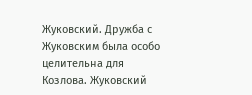Жуковский. Дружба с Жуковским была особо целительна для Козлова. Жуковский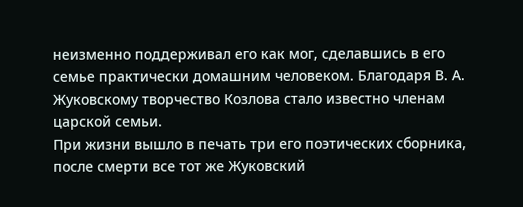неизменно поддерживал его как мог, сделавшись в его семье практически домашним человеком. Благодаря В. А. Жуковскому творчество Козлова стало известно членам царской семьи.
При жизни вышло в печать три его поэтических сборника, после смерти все тот же Жуковский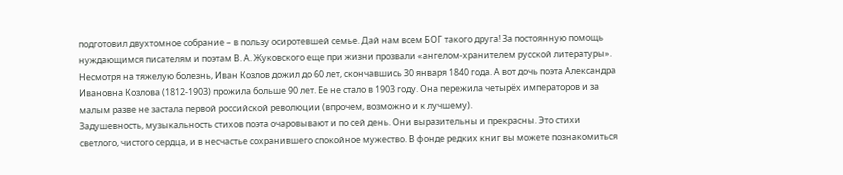подготовил двухтомное собрание – в пользу осиротевшей семье. Дай нам всем БОГ такого друга! За постоянную помощь нуждающимся писателям и поэтам В. А. Жуковского еще при жизни прозвали «ангелом-хранителем русской литературы».
Несмотря на тяжелую болезнь, Иван Козлов дожил до 60 лет, скончавшись 30 января 1840 года. А вот дочь поэта Александра Ивановна Козлова (1812-1903) прожила больше 90 лет. Ее не стало в 1903 году. Она пережила четырёх императоров и за малым разве не застала первой российской революции (впрочем, возможно и к лучшему).
Задушевность, музыкальность стихов поэта очаровывают и по сей день. Они выразительны и прекрасны. Это стихи светлого, чистого сердца, и в несчастье сохранившего спокойное мужество. В фонде редких книг вы можете познакомиться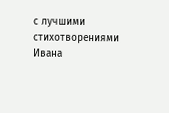с лучшими стихотворениями Ивана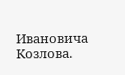Ивановича Козлова.